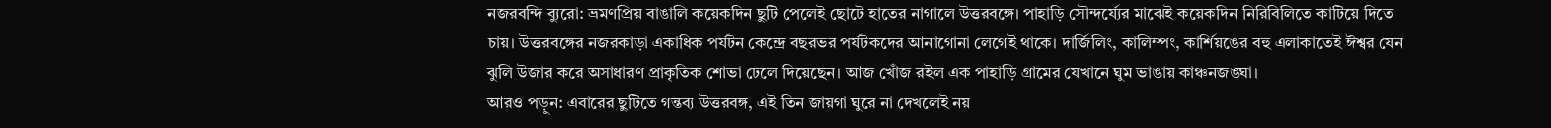নজরবন্দি ব্যুরো: ভ্রমণপ্রিয় বাঙালি কয়েকদিন ছুটি পেলেই ছোটে হাতের নাগালে উত্তরবঙ্গে। পাহাড়ি সৌন্দর্য্যের মাঝেই কয়েকদিন নিরিবিলিতে কাটিয়ে দিতে চায়। উত্তরবঙ্গের নজরকাড়া একাধিক পর্যটন কেন্দ্রে বছরভর পর্যটকদের আনাগোনা লেগেই থাকে। দার্জিলিং, কালিম্পং, কার্শিয়ঙের বহু এলাকাতেই ঈশ্বর যেন ঝুলি উজার করে অসাধারণ প্রাকৃতিক শোভা ঢেলে দিয়েছেন। আজ খোঁজ রইল এক পাহাড়ি গ্রামের যেখানে ঘুম ভাঙায় কাঞ্চনজঙ্ঘা।
আরও পড়ুন: এবারের ছুটিতে গন্তব্য উত্তরবঙ্গ, এই তিন জায়গা ঘুরে না দেখলেই নয়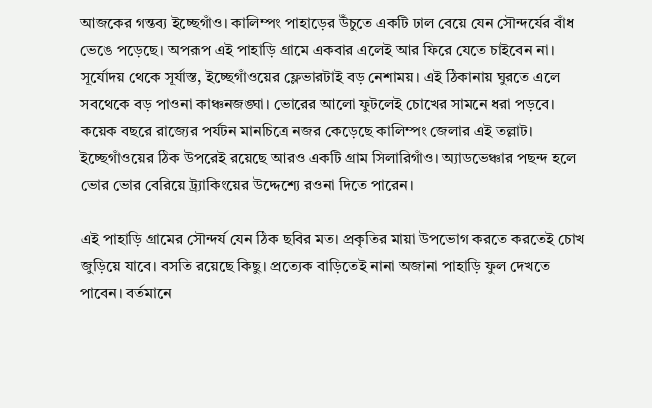আজকের গন্তব্য ইচ্ছেগাঁও। কালিম্পং পাহাড়ের উঁচুতে একটি ঢাল বেয়ে যেন সৌন্দর্যের বাঁধ ভেঙে পড়েছে। অপরূপ এই পাহাড়ি গ্রামে একবার এলেই আর ফিরে যেতে চাইবেন না। সূর্যোদয় থেকে সূর্যাস্ত, ইচ্ছেগাঁওয়ের ফ্লেভারটাই বড় নেশাময়। এই ঠিকানায় ঘুরতে এলে সবথেকে বড় পাওনা কাঞ্চনজঙ্ঘা। ভোরের আলো ফুটলেই চোখের সামনে ধরা পড়বে। কয়েক বছরে রাজ্যের পর্যটন মানচিত্রে নজর কেড়েছে কালিম্পং জেলার এই তল্লাট। ইচ্ছেগাঁওয়ের ঠিক উপরেই রয়েছে আরও একটি গ্রাম সিলারিগাঁও। অ্যাডভেঞ্চার পছন্দ হলে ভোর ভোর বেরিয়ে ট্র্যাকিংয়ের উদ্দেশ্যে রওনা দিতে পারেন।

এই পাহাড়ি গ্রামের সৌন্দর্য যেন ঠিক ছবির মত। প্রকৃতির মায়া উপভোগ করতে করতেই চোখ জুড়িয়ে যাবে। বসতি রয়েছে কিছু। প্রত্যেক বাড়িতেই নানা অজানা পাহাড়ি ফুল দেখতে পাবেন। বর্তমানে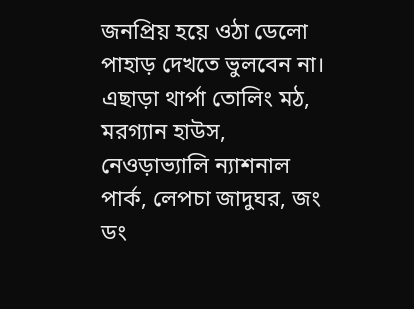জনপ্রিয় হয়ে ওঠা ডেলো পাহাড় দেখতে ভুলবেন না। এছাড়া থার্পা তোলিং মঠ, মরগ্যান হাউস, নেওড়াভ্যালি ন্যাশনাল পার্ক, লেপচা জাদুঘর, জং ডং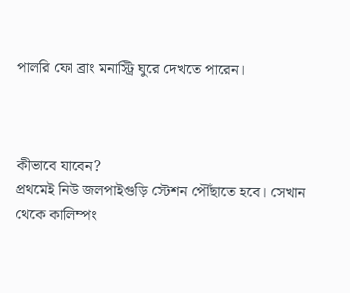পালরি ফো ব্রাং মনাস্ট্রি ঘুরে দেখতে পারেন।



কীভাবে যাবেন?
প্রথমেই নিউ জলপাইগুড়ি স্টেশন পৌঁছাতে হবে। সেখান থেকে কালিম্পং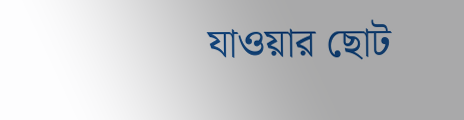যাওয়ার ছোট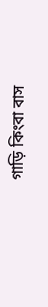গাড়ি কিংবা বাস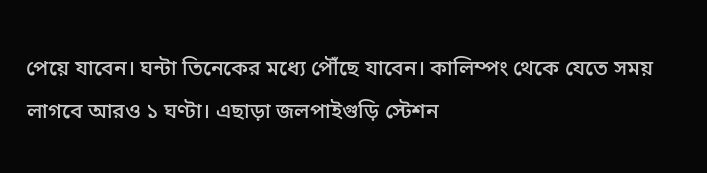পেয়ে যাবেন। ঘন্টা তিনেকের মধ্যে পৌঁছে যাবেন। কালিম্পং থেকে যেতে সময় লাগবে আরও ১ ঘণ্টা। এছাড়া জলপাইগুড়ি স্টেশন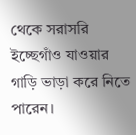থেকে সরাসরি ইচ্ছেগাঁও যাওয়ার গাড়ি ভাড়া করে নিতে পারেন।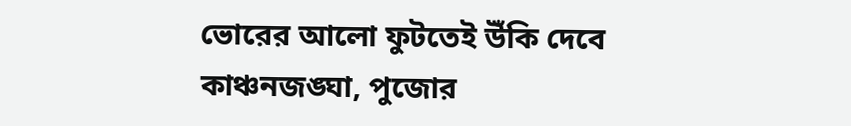ভোরের আলো ফুটতেই উঁকি দেবে কাঞ্চনজঙ্ঘা, পুজোর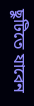ছুটিতে যাবেন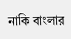নাকি বাংলার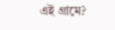এই গ্রামে?